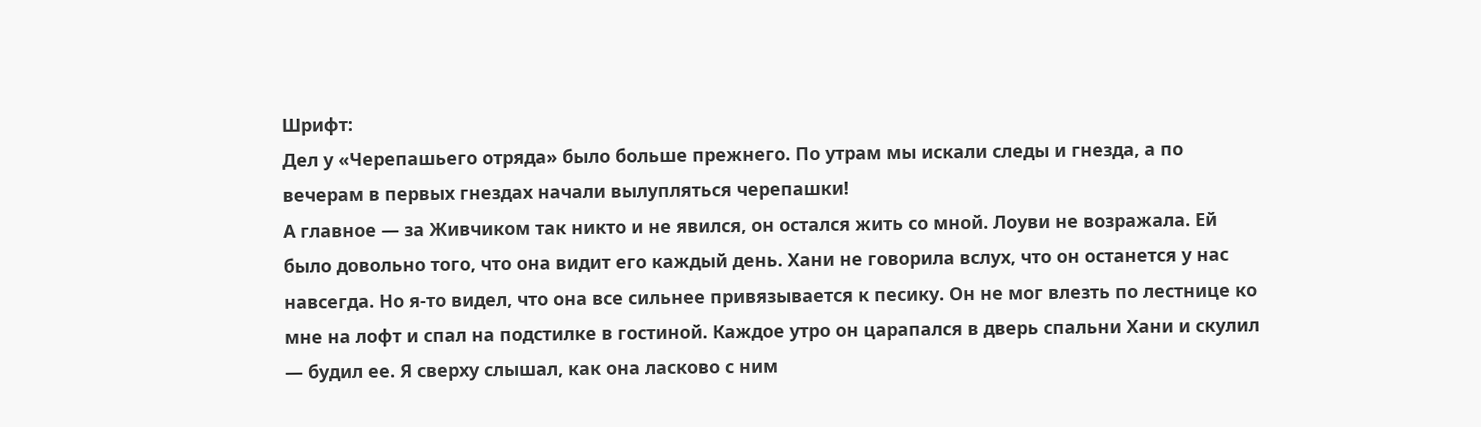Шрифт:
Дел у «Черепашьего отряда» было больше прежнего. По утрам мы искали следы и гнезда, а по вечерам в первых гнездах начали вылупляться черепашки!
А главное — за Живчиком так никто и не явился, он остался жить со мной. Лоуви не возражала. Ей было довольно того, что она видит его каждый день. Хани не говорила вслух, что он останется у нас навсегда. Но я-то видел, что она все сильнее привязывается к песику. Он не мог влезть по лестнице ко мне на лофт и спал на подстилке в гостиной. Каждое утро он царапался в дверь спальни Хани и скулил — будил ее. Я сверху слышал, как она ласково с ним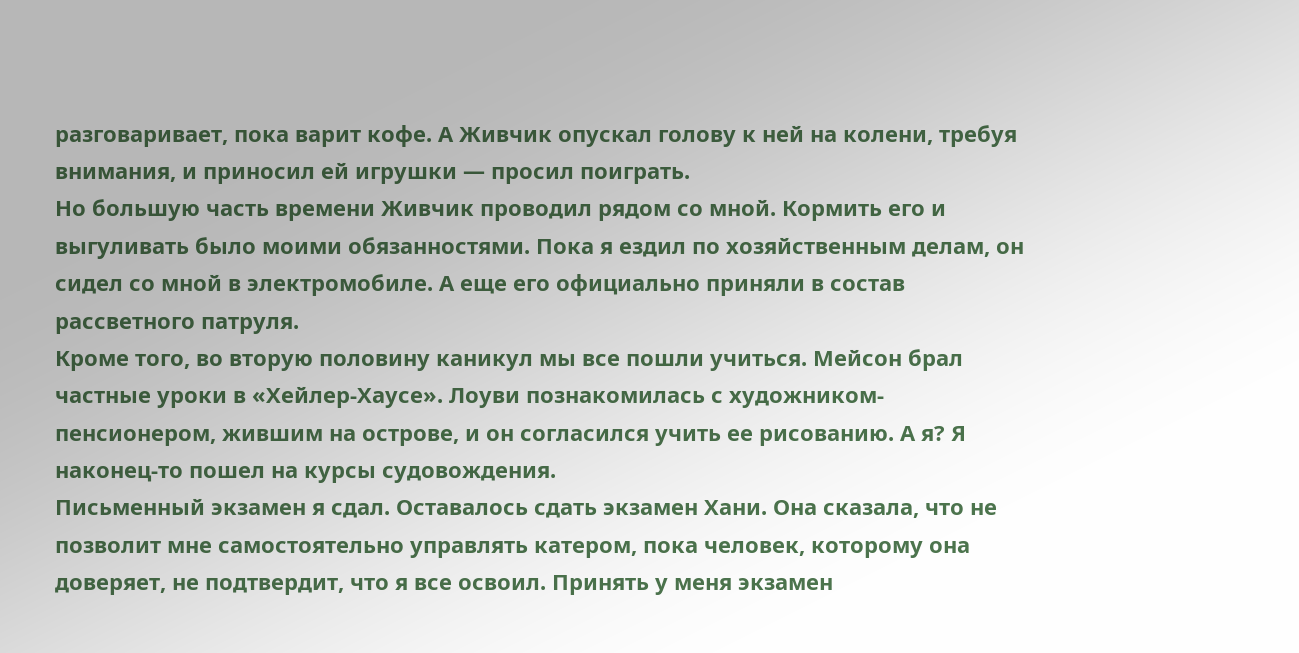разговаривает, пока варит кофе. А Живчик опускал голову к ней на колени, требуя внимания, и приносил ей игрушки — просил поиграть.
Но большую часть времени Живчик проводил рядом со мной. Кормить его и выгуливать было моими обязанностями. Пока я ездил по хозяйственным делам, он сидел со мной в электромобиле. А еще его официально приняли в состав рассветного патруля.
Кроме того, во вторую половину каникул мы все пошли учиться. Мейсон брал частные уроки в «Хейлер-Хаусе». Лоуви познакомилась с художником-пенсионером, жившим на острове, и он согласился учить ее рисованию. А я? Я наконец-то пошел на курсы судовождения.
Письменный экзамен я сдал. Оставалось сдать экзамен Хани. Она сказала, что не позволит мне самостоятельно управлять катером, пока человек, которому она доверяет, не подтвердит, что я все освоил. Принять у меня экзамен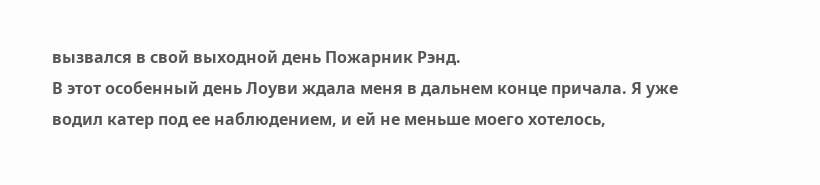вызвался в свой выходной день Пожарник Рэнд.
В этот особенный день Лоуви ждала меня в дальнем конце причала. Я уже водил катер под ее наблюдением, и ей не меньше моего хотелось,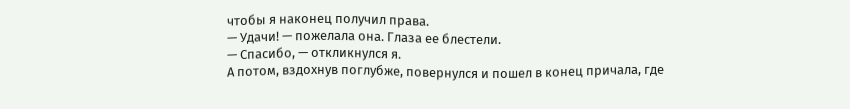чтобы я наконец получил права.
— Удачи! — пожелала она. Глаза ее блестели.
— Спасибо, — откликнулся я.
А потом, вздохнув поглубже, повернулся и пошел в конец причала, где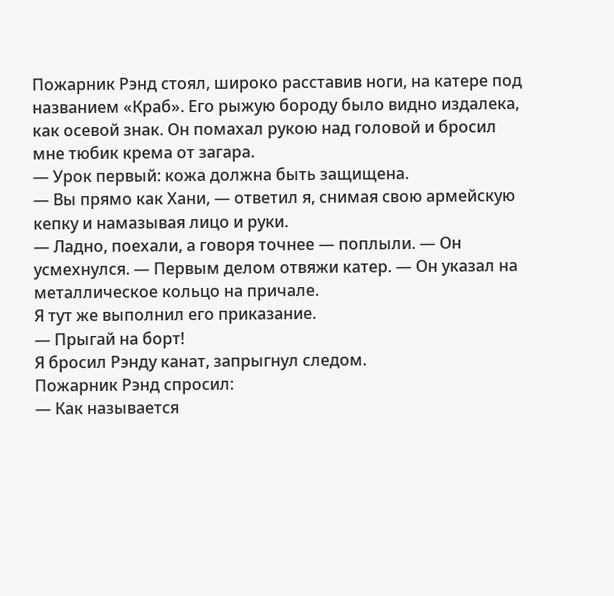Пожарник Рэнд стоял, широко расставив ноги, на катере под названием «Краб». Его рыжую бороду было видно издалека, как осевой знак. Он помахал рукою над головой и бросил мне тюбик крема от загара.
— Урок первый: кожа должна быть защищена.
— Вы прямо как Хани, — ответил я, снимая свою армейскую кепку и намазывая лицо и руки.
— Ладно, поехали, а говоря точнее — поплыли. — Он усмехнулся. — Первым делом отвяжи катер. — Он указал на металлическое кольцо на причале.
Я тут же выполнил его приказание.
— Прыгай на борт!
Я бросил Рэнду канат, запрыгнул следом.
Пожарник Рэнд спросил:
— Как называется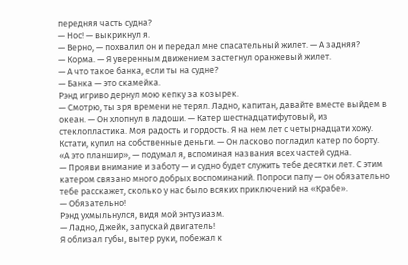передняя часть судна?
— Нос! — выкрикнул я.
— Верно, — похвалил он и передал мне спасательный жилет. — А задняя?
— Корма. — Я уверенным движением застегнул оранжевый жилет.
— А что такое банка, если ты на судне?
— Банка — это скамейка.
Рэнд игриво дернул мою кепку за козырек.
— Смотрю, ты зря времени не терял. Ладно, капитан, давайте вместе выйдем в океан. — Он хлопнул в ладоши. — Катер шестнадцатифутовый, из стеклопластика. Моя радость и гордость. Я на нем лет с четырнадцати хожу. Кстати, купил на собственные деньги. — Он ласково погладил катер по борту.
«А это планшир», — подумал я, вспоминая названия всех частей судна.
— Прояви внимание и заботу — и судно будет служить тебе десятки лет. С этим катером связано много добрых воспоминаний. Попроси папу — он обязательно тебе расскажет, сколько у нас было всяких приключений на «Крабе».
— Обязательно!
Рэнд ухмыльнулся, видя мой энтузиазм.
— Ладно, Джейк, запускай двигатель!
Я облизал губы, вытер руки, побежал к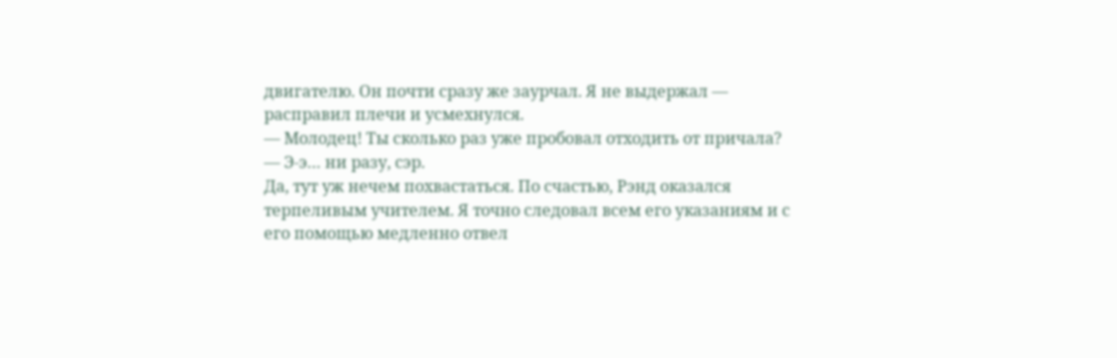двигателю. Он почти сразу же заурчал. Я не выдержал — расправил плечи и усмехнулся.
— Молодец! Ты сколько раз уже пробовал отходить от причала?
— Э-э… ни разу, сэр.
Да, тут уж нечем похвастаться. По счастью, Рэнд оказался терпеливым учителем. Я точно следовал всем его указаниям и с его помощью медленно отвел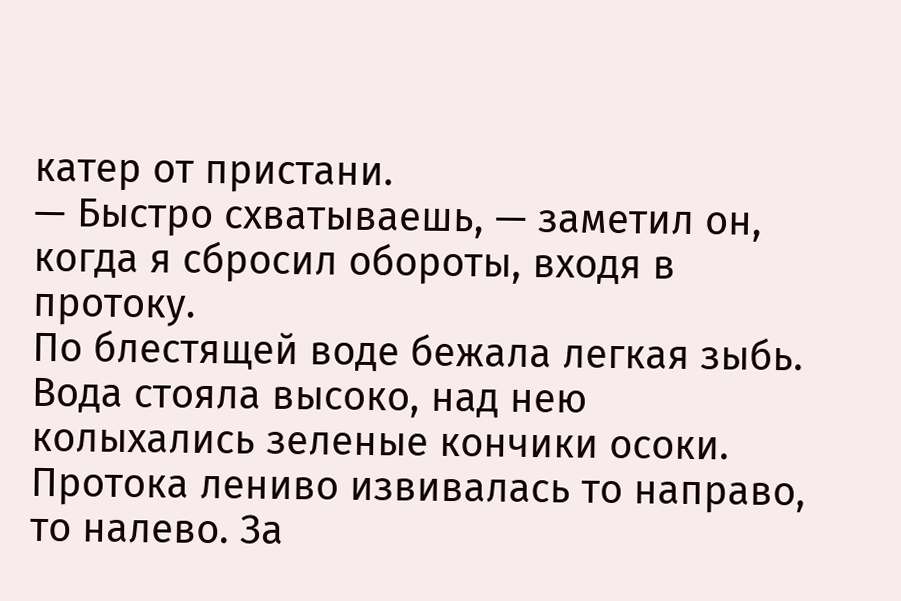катер от пристани.
— Быстро схватываешь, — заметил он, когда я сбросил обороты, входя в протоку.
По блестящей воде бежала легкая зыбь. Вода стояла высоко, над нею колыхались зеленые кончики осоки. Протока лениво извивалась то направо, то налево. За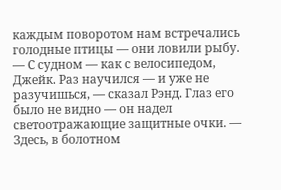каждым поворотом нам встречались голодные птицы — они ловили рыбу.
— С судном — как с велосипедом, Джейк. Раз научился — и уже не разучишься, — сказал Рэнд. Глаз его было не видно — он надел светоотражающие защитные очки. — Здесь, в болотном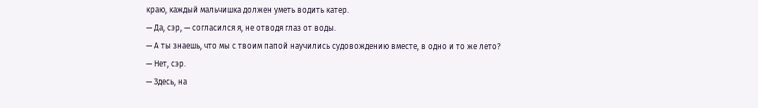краю, каждый мальчишка должен уметь водить катер.
— Да, сэр, — согласился я, не отводя глаз от воды.
— А ты знаешь, что мы с твоим папой научились судовождению вместе, в одно и то же лето?
— Нет, сэр.
— Здесь, на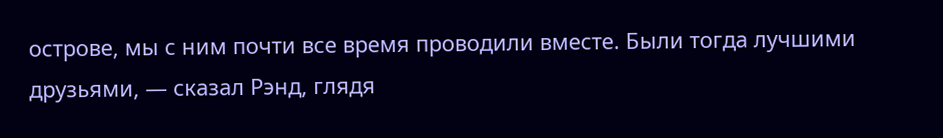острове, мы с ним почти все время проводили вместе. Были тогда лучшими друзьями, — сказал Рэнд, глядя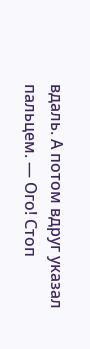вдаль. А потом вдруг указал пальцем. — Ого! Стоп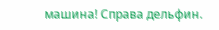машина! Справа дельфин.